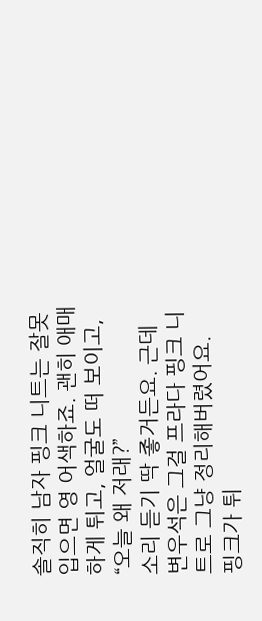솔직히 남자 핑크 니트는 잘못 입으면 영 어색하죠. 괜히 애매하게 튀고, 얼굴도 떠 보이고, “오늘 왜 저래?”
소리 듣기 딱 좋거든요. 근데 변우석은 그걸 프라다 핑크 니트로 그냥 정리해버렸어요.
핑크가 튀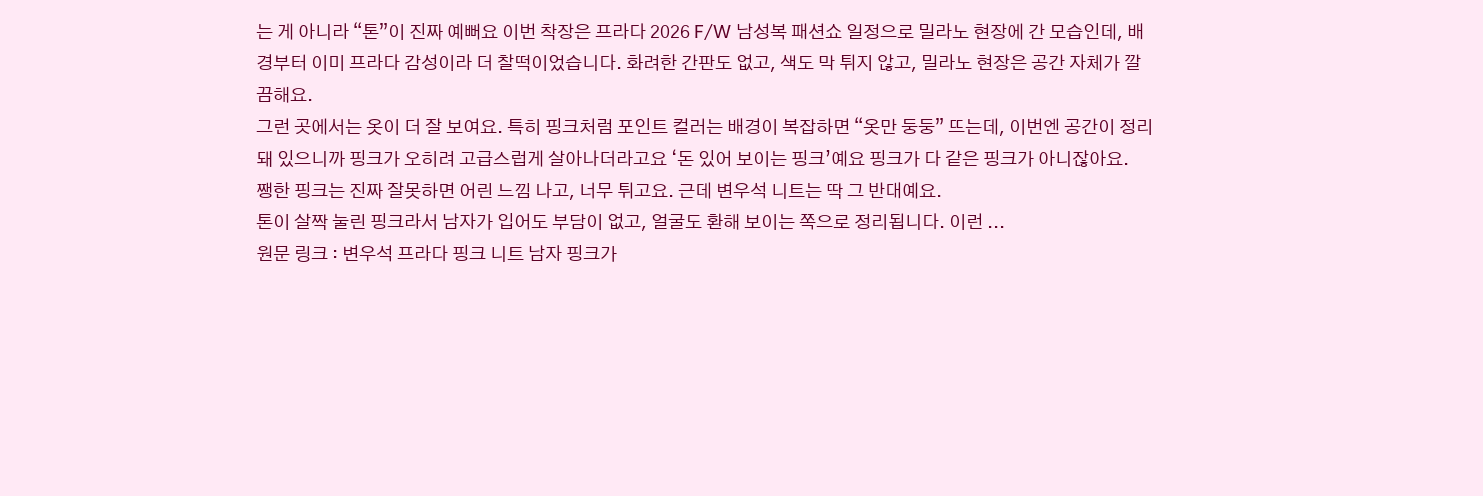는 게 아니라 “톤”이 진짜 예뻐요 이번 착장은 프라다 2026 F/W 남성복 패션쇼 일정으로 밀라노 현장에 간 모습인데, 배경부터 이미 프라다 감성이라 더 찰떡이었습니다. 화려한 간판도 없고, 색도 막 튀지 않고, 밀라노 현장은 공간 자체가 깔끔해요.
그런 곳에서는 옷이 더 잘 보여요. 특히 핑크처럼 포인트 컬러는 배경이 복잡하면 “옷만 둥둥” 뜨는데, 이번엔 공간이 정리돼 있으니까 핑크가 오히려 고급스럽게 살아나더라고요 ‘돈 있어 보이는 핑크’예요 핑크가 다 같은 핑크가 아니잖아요.
쨍한 핑크는 진짜 잘못하면 어린 느낌 나고, 너무 튀고요. 근데 변우석 니트는 딱 그 반대예요.
톤이 살짝 눌린 핑크라서 남자가 입어도 부담이 없고, 얼굴도 환해 보이는 쪽으로 정리됩니다. 이런 ...
원문 링크 : 변우석 프라다 핑크 니트 남자 핑크가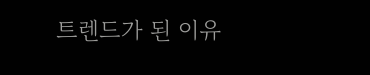트렌드가 된 이유